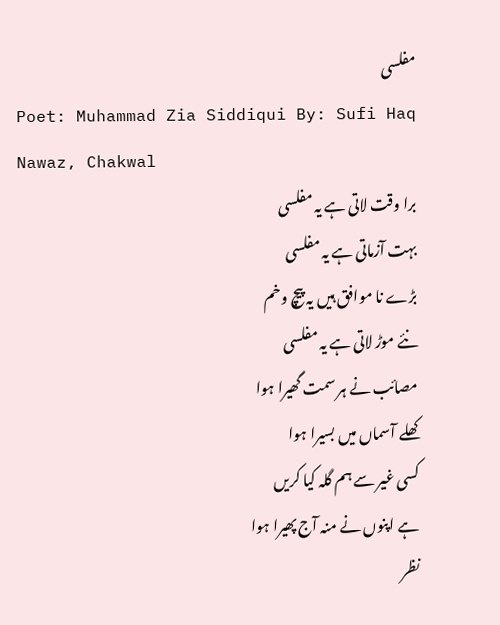مفلسی
Poet: Muhammad Zia Siddiqui By: Sufi Haq Nawaz, Chakwal
برا وقت لاتی ہے یہ مفلسی
بہت آزماتی ہے یہ مفلسی
بڑے نا موافق ہیں یہ پیچ وخم
نئے موڑ لاتی ہے یہ مفلسی
مصائب نے ہر سمت گھیرا ہوا
کھلے آسماں میں بسیرا ہوا
کسی غیر سے ہم گلہ کیا کریں
ہے اپنوں نے منہ آج پھیرا ہوا
نظر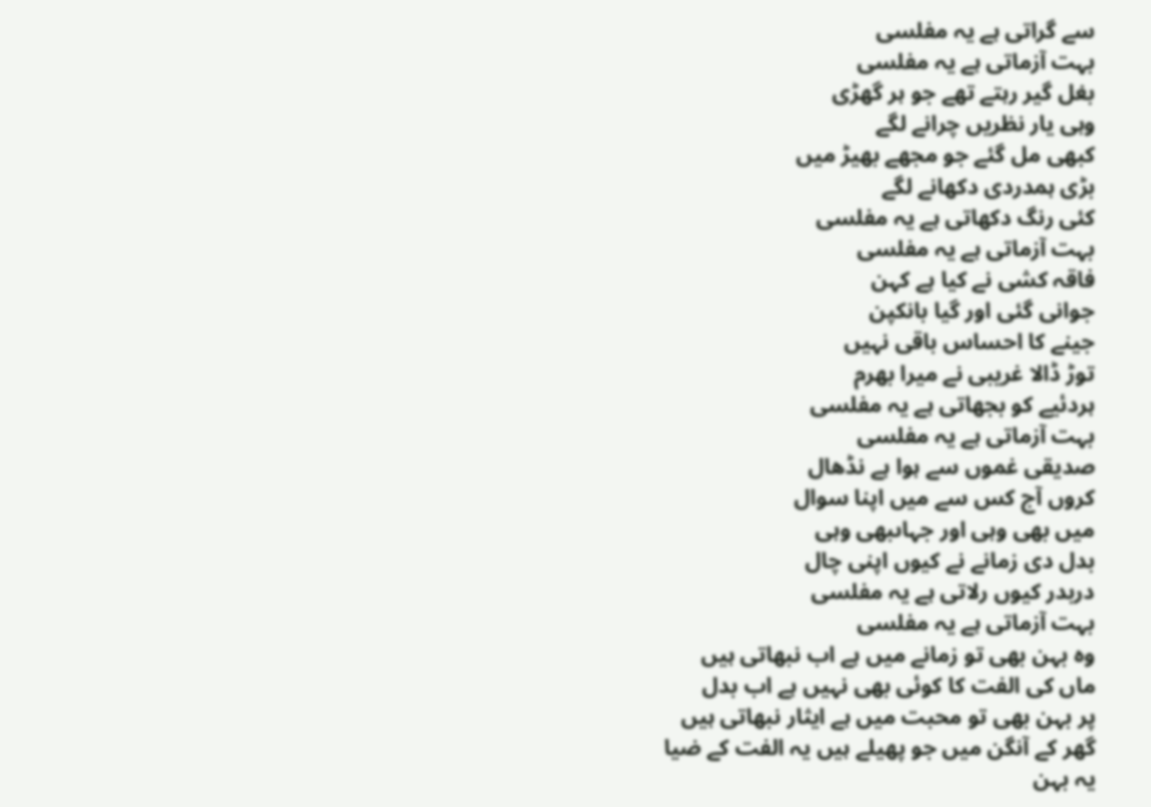سے گراتی ہے یہ مفلسی
بہت آزماتی ہے یہ مفلسی
بغل گیر رہتے تھے جو ہر گھڑی
وہی یار نظریں چرانے لگے
کبھی مل گئے جو مجھے بھیڑ میں
بڑی ہمدردی دکھانے لگے
کئی رنگ دکھاتی ہے یہ مفلسی
بہت آزماتی ہے یہ مفلسی
فاقہ کشی نے کیا ہے کہن
جوانی گئی اور گیا بانکپن
جینے کا احساس باقی نہیں
توڑ ڈالا غریبی نے میرا بھرم
ہردئیے کو بجھاتی ہے یہ مفلسی
بہت آزماتی ہے یہ مفلسی
صدیقی غموں سے ہوا ہے نڈھال
کروں آج کس سے میں اپنا سوال
میں بھی وہی اور جہاںبھی وہی
بدل دی زمانے نے کیوں اپنی چال
دربدر کیوں رلاتی ہے یہ مفلسی
بہت آزماتی ہے یہ مفلسی
وہ بہن بھی تو زمانے میں ہے اب نبھاتی ہیں
ماں کی الفت کا کوئی بھی نہیں ہے اب بدل
پر بہن بھی تو محبت میں ہے ایثار نبھاتی ہیں
گھر کے آنگن میں جو پھیلے ہیں یہ الفت کے ضیا
یہ بہن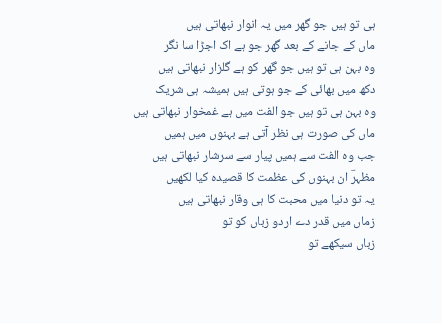ہی تو ہیں جو گھر میں یہ انوار نبھاتی ہیں
ماں کے جانے کے بعد گھر جو ہے اک اجڑا سا نگر
وہ بہن ہی تو ہیں جو گھر کو ہے گلزار نبھاتی ہیں
دکھ میں بھائی کے جو ہوتی ہیں ہمیشہ ہی شریک
وہ بہن ہی تو ہیں جو الفت میں ہے غمخوار نبھاتی ہیں
ماں کی صورت ہی نظر آتی ہے بہنوں میں ہمیں
جب وہ الفت سے ہمیں پیار سے سرشار نبھاتی ہیں
مظہرؔ ان بہنوں کی عظمت کا قصیدہ کیا لکھیں
یہ تو دنیا میں محبت کا ہی وقار نبھاتی ہیں
زماں میں قدر دے اردو زباں کو تو
زباں سیکھے تو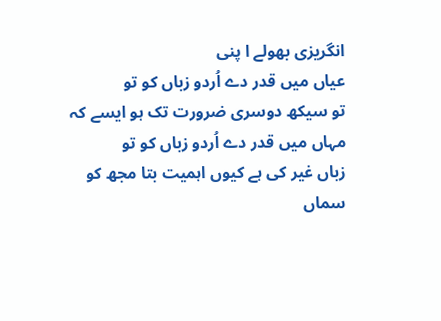انگریزی بھولے ا پنی
عیاں میں قدر دے اُردو زباں کو تو
تو سیکھ دوسری ضرورت تک ہو ایسے کہ
مہاں میں قدر دے اُردو زباں کو تو
زباں غیر کی ہے کیوں اہمیت بتا مجھ کو
سماں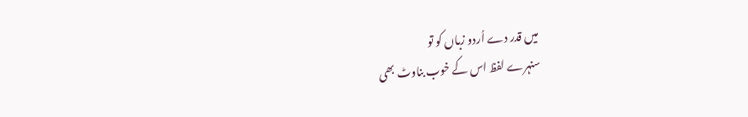میں قدر دے اُردو زباں کو تو
سنہرے لفظ اس کے خوب بناوٹ بھی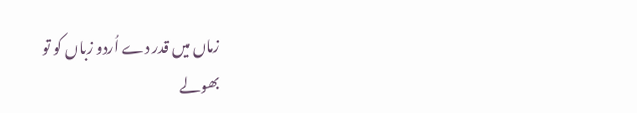زماں میں قدر دے اُردو زباں کو تو
بھولے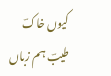کیوں خاکؔ طیبؔ ہم زباں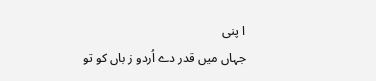ا پنی
جہاں میں قدر دے اُردو ز باں کو تو